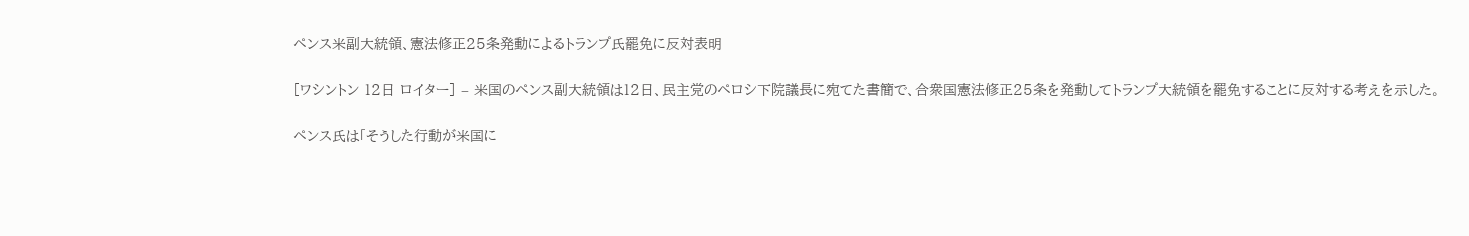ペンス米副大統領、憲法修正25条発動によるトランプ氏罷免に反対表明

[ワシントン 12日 ロイター] – 米国のペンス副大統領は12日、民主党のペロシ下院議長に宛てた書簡で、合衆国憲法修正25条を発動してトランプ大統領を罷免することに反対する考えを示した。

ペンス氏は「そうした行動が米国に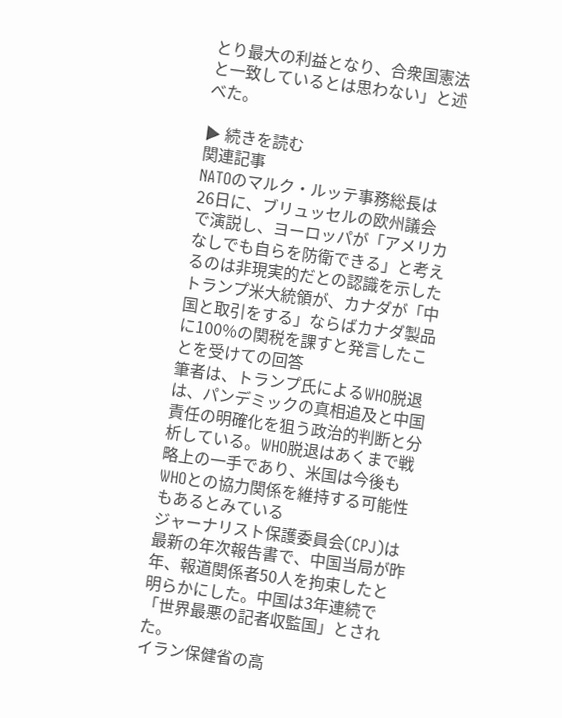とり最大の利益となり、合衆国憲法と一致しているとは思わない」と述べた。

▶ 続きを読む
関連記事
NATOのマルク・ルッテ事務総長は26日に、ブリュッセルの欧州議会で演説し、ヨーロッパが「アメリカなしでも自らを防衛できる」と考えるのは非現実的だとの認識を示した
トランプ米大統領が、カナダが「中国と取引をする」ならばカナダ製品に100%の関税を課すと発言したことを受けての回答
筆者は、トランプ氏によるWHO脱退は、パンデミックの真相追及と中国責任の明確化を狙う政治的判断と分析している。WHO脱退はあくまで戦略上の一手であり、米国は今後もWHOとの協力関係を維持する可能性もあるとみている
ジャーナリスト保護委員会(CPJ)は最新の年次報告書で、中国当局が昨年、報道関係者50人を拘束したと明らかにした。中国は3年連続で「世界最悪の記者収監国」とされた。
イラン保健省の高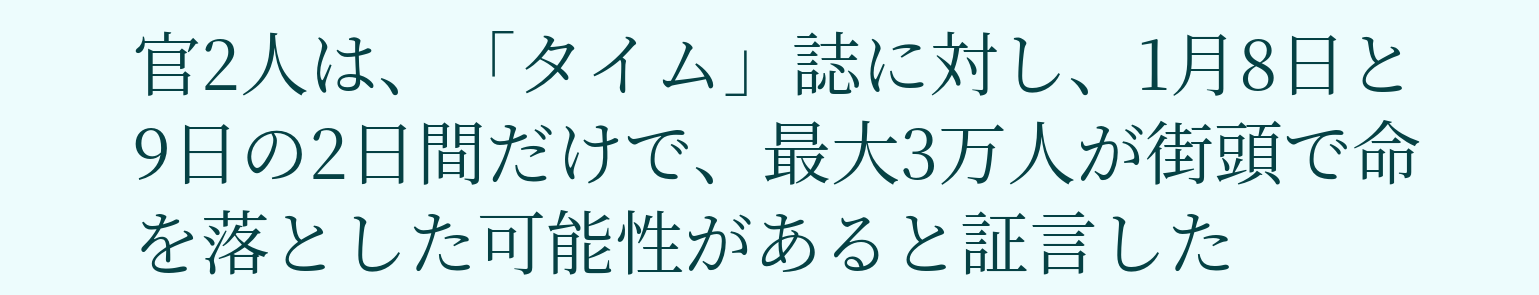官2人は、「タイム」誌に対し、1月8日と9日の2日間だけで、最大3万人が街頭で命を落とした可能性があると証言した